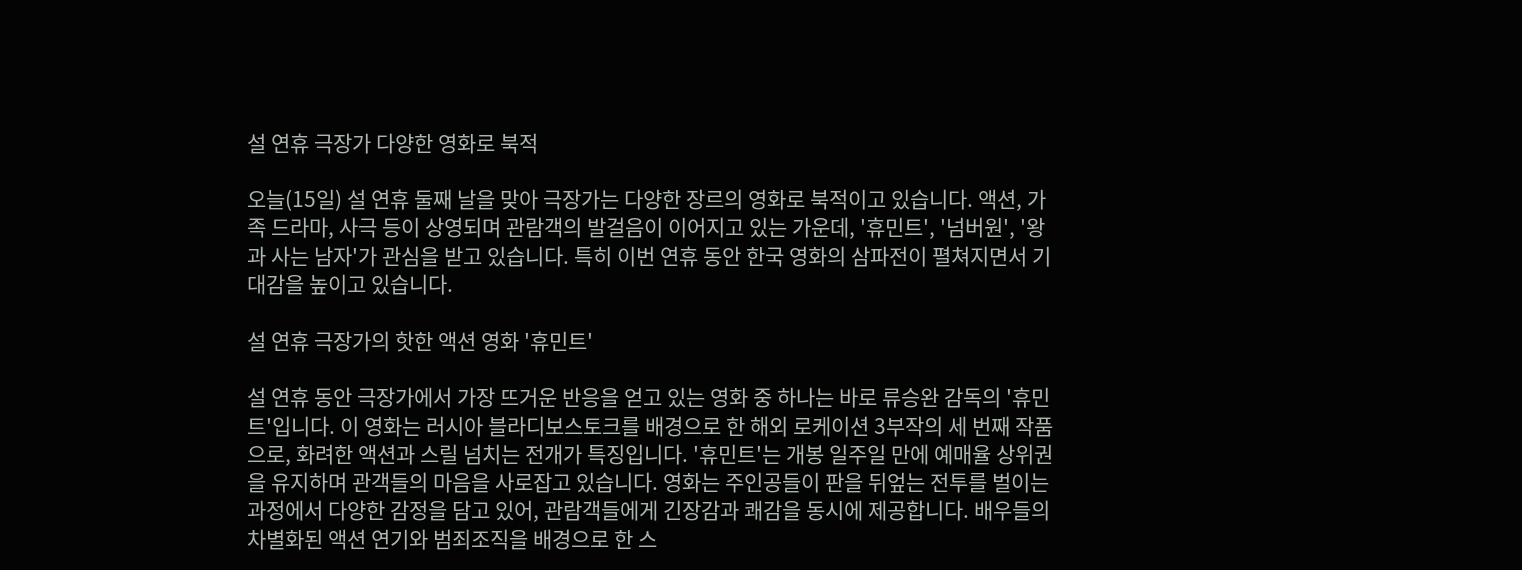설 연휴 극장가 다양한 영화로 북적

오늘(15일) 설 연휴 둘째 날을 맞아 극장가는 다양한 장르의 영화로 북적이고 있습니다. 액션, 가족 드라마, 사극 등이 상영되며 관람객의 발걸음이 이어지고 있는 가운데, '휴민트', '넘버원', '왕과 사는 남자'가 관심을 받고 있습니다. 특히 이번 연휴 동안 한국 영화의 삼파전이 펼쳐지면서 기대감을 높이고 있습니다.

설 연휴 극장가의 핫한 액션 영화 '휴민트'

설 연휴 동안 극장가에서 가장 뜨거운 반응을 얻고 있는 영화 중 하나는 바로 류승완 감독의 '휴민트'입니다. 이 영화는 러시아 블라디보스토크를 배경으로 한 해외 로케이션 3부작의 세 번째 작품으로, 화려한 액션과 스릴 넘치는 전개가 특징입니다. '휴민트'는 개봉 일주일 만에 예매율 상위권을 유지하며 관객들의 마음을 사로잡고 있습니다. 영화는 주인공들이 판을 뒤엎는 전투를 벌이는 과정에서 다양한 감정을 담고 있어, 관람객들에게 긴장감과 쾌감을 동시에 제공합니다. 배우들의 차별화된 액션 연기와 범죄조직을 배경으로 한 스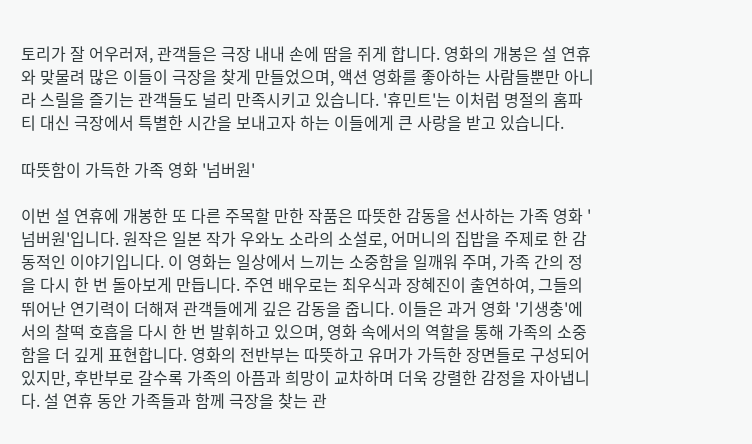토리가 잘 어우러져, 관객들은 극장 내내 손에 땀을 쥐게 합니다. 영화의 개봉은 설 연휴와 맞물려 많은 이들이 극장을 찾게 만들었으며, 액션 영화를 좋아하는 사람들뿐만 아니라 스릴을 즐기는 관객들도 널리 만족시키고 있습니다. '휴민트'는 이처럼 명절의 홈파티 대신 극장에서 특별한 시간을 보내고자 하는 이들에게 큰 사랑을 받고 있습니다.

따뜻함이 가득한 가족 영화 '넘버원'

이번 설 연휴에 개봉한 또 다른 주목할 만한 작품은 따뜻한 감동을 선사하는 가족 영화 '넘버원'입니다. 원작은 일본 작가 우와노 소라의 소설로, 어머니의 집밥을 주제로 한 감동적인 이야기입니다. 이 영화는 일상에서 느끼는 소중함을 일깨워 주며, 가족 간의 정을 다시 한 번 돌아보게 만듭니다. 주연 배우로는 최우식과 장혜진이 출연하여, 그들의 뛰어난 연기력이 더해져 관객들에게 깊은 감동을 줍니다. 이들은 과거 영화 '기생충'에서의 찰떡 호흡을 다시 한 번 발휘하고 있으며, 영화 속에서의 역할을 통해 가족의 소중함을 더 깊게 표현합니다. 영화의 전반부는 따뜻하고 유머가 가득한 장면들로 구성되어 있지만, 후반부로 갈수록 가족의 아픔과 희망이 교차하며 더욱 강렬한 감정을 자아냅니다. 설 연휴 동안 가족들과 함께 극장을 찾는 관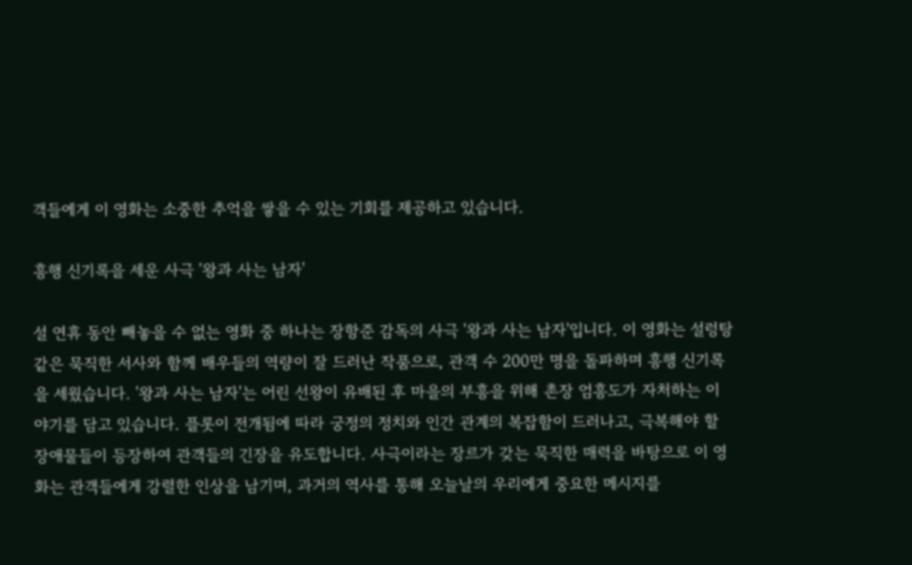객들에게 이 영화는 소중한 추억을 쌓을 수 있는 기회를 제공하고 있습니다.

흥행 신기록을 세운 사극 '왕과 사는 남자'

설 연휴 동안 빼놓을 수 없는 영화 중 하나는 장항준 감독의 사극 '왕과 사는 남자'입니다. 이 영화는 설렁탕 같은 묵직한 서사와 함께 배우들의 역량이 잘 드러난 작품으로, 관객 수 200만 명을 돌파하며 흥행 신기록을 세웠습니다. '왕과 사는 남자'는 어린 선왕이 유배된 후 마을의 부흥을 위해 촌장 엄흥도가 자처하는 이야기를 담고 있습니다. 플롯이 전개됨에 따라 궁정의 정치와 인간 관계의 복잡함이 드러나고, 극복해야 할 장애물들이 등장하여 관객들의 긴장을 유도합니다. 사극이라는 장르가 갖는 묵직한 매력을 바탕으로 이 영화는 관객들에게 강렬한 인상을 남기며, 과거의 역사를 통해 오늘날의 우리에게 중요한 메시지를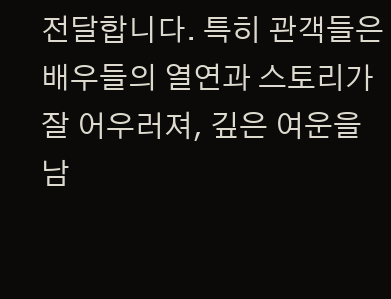전달합니다. 특히 관객들은 배우들의 열연과 스토리가 잘 어우러져, 깊은 여운을 남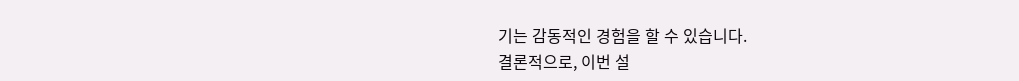기는 감동적인 경험을 할 수 있습니다.
결론적으로, 이번 설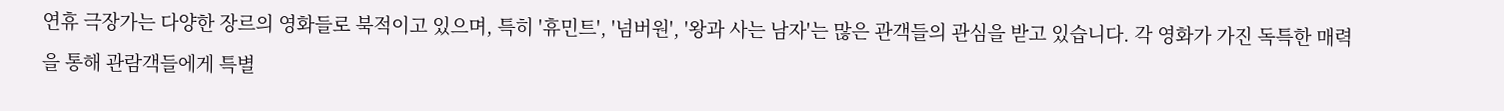연휴 극장가는 다양한 장르의 영화들로 북적이고 있으며, 특히 '휴민트', '넘버원', '왕과 사는 남자'는 많은 관객들의 관심을 받고 있습니다. 각 영화가 가진 독특한 매력을 통해 관람객들에게 특별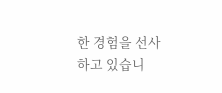한 경험을 선사하고 있습니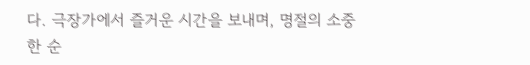다. 극장가에서 즐거운 시간을 보내며, 명절의 소중한 순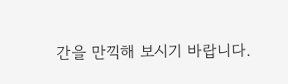간을 만끽해 보시기 바랍니다.